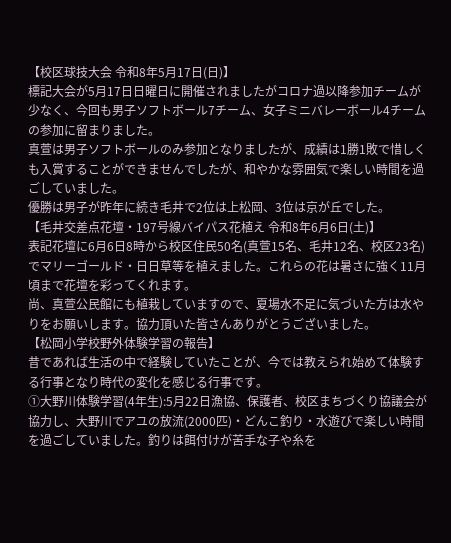【校区球技大会 令和8年5月17日(日)】
標記大会が5月17日日曜日に開催されましたがコロナ過以降参加チームが少なく、今回も男子ソフトボール7チーム、女子ミニバレーボール4チームの参加に留まりました。
真萱は男子ソフトボールのみ参加となりましたが、成績は1勝1敗で惜しくも入賞することができませんでしたが、和やかな雰囲気で楽しい時間を過ごしていました。
優勝は男子が昨年に続き毛井で2位は上松岡、3位は京が丘でした。
【毛井交差点花壇・197号線バイパス花植え 令和8年6月6日(土)】
表記花壇に6月6日8時から校区住民50名(真萱15名、毛井12名、校区23名)でマリーゴールド・日日草等を植えました。これらの花は暑さに強く11月頃まで花壇を彩ってくれます。
尚、真萱公民館にも植栽していますので、夏場水不足に気づいた方は水やりをお願いします。協力頂いた皆さんありがとうございました。
【松岡小学校野外体験学習の報告】
昔であれば生活の中で経験していたことが、今では教えられ始めて体験する行事となり時代の変化を感じる行事です。
①大野川体験学習(4年生):5月22日漁協、保護者、校区まちづくり協議会が協力し、大野川でアユの放流(2000匹)・どんこ釣り・水遊びで楽しい時間を過ごしていました。釣りは餌付けが苦手な子や糸を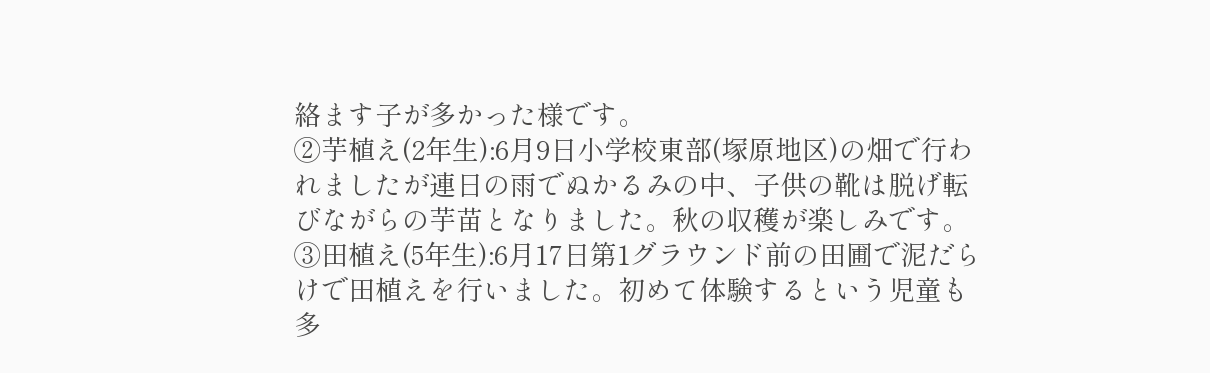絡ます子が多かった様です。
②芋植え(2年生):6月9日小学校東部(塚原地区)の畑で行われましたが連日の雨でぬかるみの中、子供の靴は脱げ転びながらの芋苗となりました。秋の収穫が楽しみです。
③田植え(5年生):6月17日第1グラウンド前の田圃で泥だらけで田植えを行いました。初めて体験するという児童も多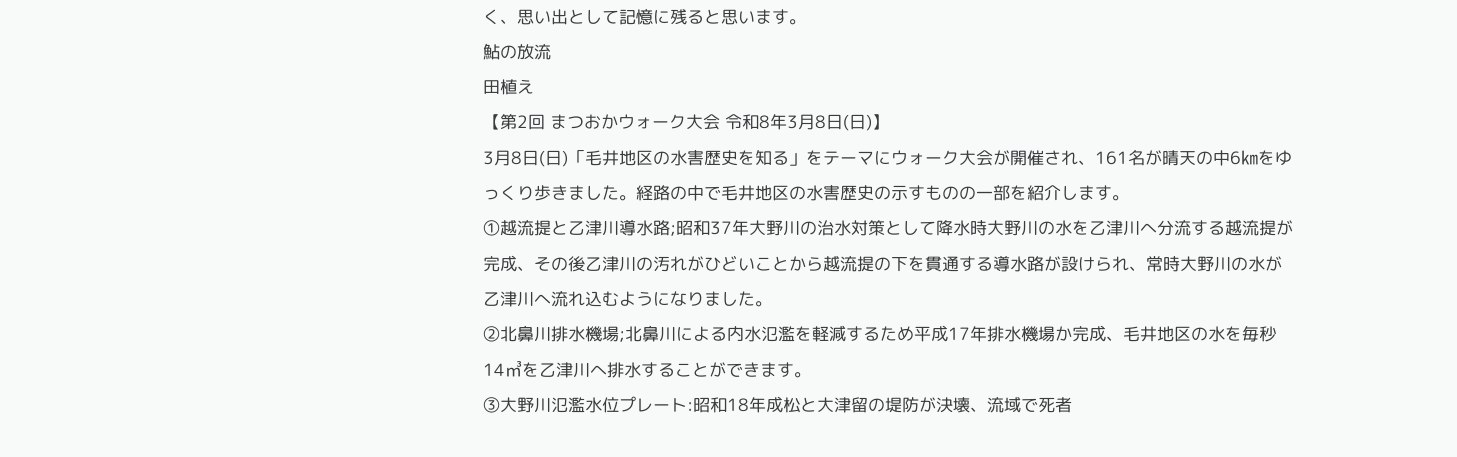く、思い出として記憶に残ると思います。
鮎の放流
田植え
【第2回 まつおかウォーク大会 令和8年3月8日(日)】
3月8日(日)「毛井地区の水害歴史を知る」をテーマにウォーク大会が開催され、161名が晴天の中6㎞をゆっくり歩きました。経路の中で毛井地区の水害歴史の示すものの一部を紹介します。
①越流提と乙津川導水路;昭和37年大野川の治水対策として降水時大野川の水を乙津川へ分流する越流提が完成、その後乙津川の汚れがひどいことから越流提の下を貫通する導水路が設けられ、常時大野川の水が乙津川へ流れ込むようになりました。
②北鼻川排水機場;北鼻川による内水氾濫を軽減するため平成17年排水機場か完成、毛井地区の水を毎秒14㎥を乙津川へ排水することができます。
③大野川氾濫水位プレート:昭和18年成松と大津留の堤防が決壊、流域で死者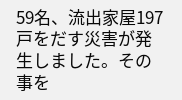59名、流出家屋197戸をだす災害が発生しました。その事を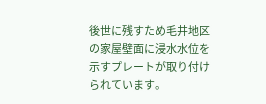後世に残すため毛井地区の家屋壁面に浸水水位を示すプレートが取り付けられています。